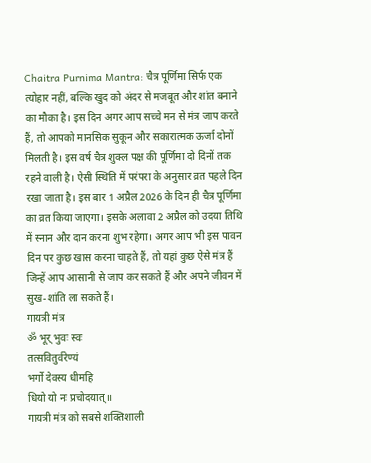Chaitra Purnima Mantra: चैत्र पूर्णिमा सिर्फ एक त्योहार नहीं, बल्कि खुद को अंदर से मजबूत और शांत बनाने का मौका है। इस दिन अगर आप सच्चे मन से मंत्र जाप करते हैं, तो आपको मानसिक सुकून और सकारात्मक ऊर्जा दोनों मिलती है। इस वर्ष चैत्र शुक्ल पक्ष की पूर्णिमा दो दिनों तक रहने वाली है। ऐसी स्थिति में परंपरा के अनुसार व्रत पहले दिन रखा जाता है। इस बार 1 अप्रैल 2026 के दिन ही चैत्र पूर्णिमा का व्रत किया जाएगा। इसके अलावा 2 अप्रैल को उदया तिथि में स्नान और दान करना शुभ रहेगा। अगर आप भी इस पावन दिन पर कुछ खास करना चाहते हैं, तो यहां कुछ ऐसे मंत्र हैं जिन्हें आप आसानी से जाप कर सकते हैं और अपने जीवन में सुख-शांति ला सकते हैं।
गायत्री मंत्र
ॐ भूर् भुवः स्वः
तत्सवितुर्वरेण्यं
भर्गो देवस्य धीमहि
धियो यो नः प्रचोदयात्॥
गायत्री मंत्र को सबसे शक्तिशाली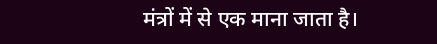मंत्रों में से एक माना जाता है।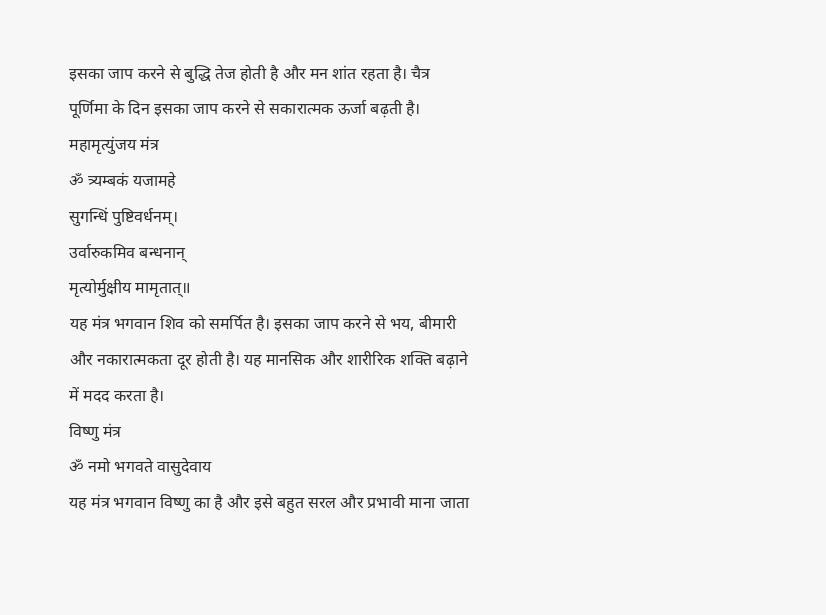इसका जाप करने से बुद्धि तेज होती है और मन शांत रहता है। चैत्र पूर्णिमा के दिन इसका जाप करने से सकारात्मक ऊर्जा बढ़ती है।
महामृत्युंजय मंत्र
ॐ त्र्यम्बकं यजामहे
सुगन्धिं पुष्टिवर्धनम्।
उर्वारुकमिव बन्धनान्
मृत्योर्मुक्षीय मामृतात्॥
यह मंत्र भगवान शिव को समर्पित है। इसका जाप करने से भय, बीमारी और नकारात्मकता दूर होती है। यह मानसिक और शारीरिक शक्ति बढ़ाने में मदद करता है।
विष्णु मंत्र
ॐ नमो भगवते वासुदेवाय
यह मंत्र भगवान विष्णु का है और इसे बहुत सरल और प्रभावी माना जाता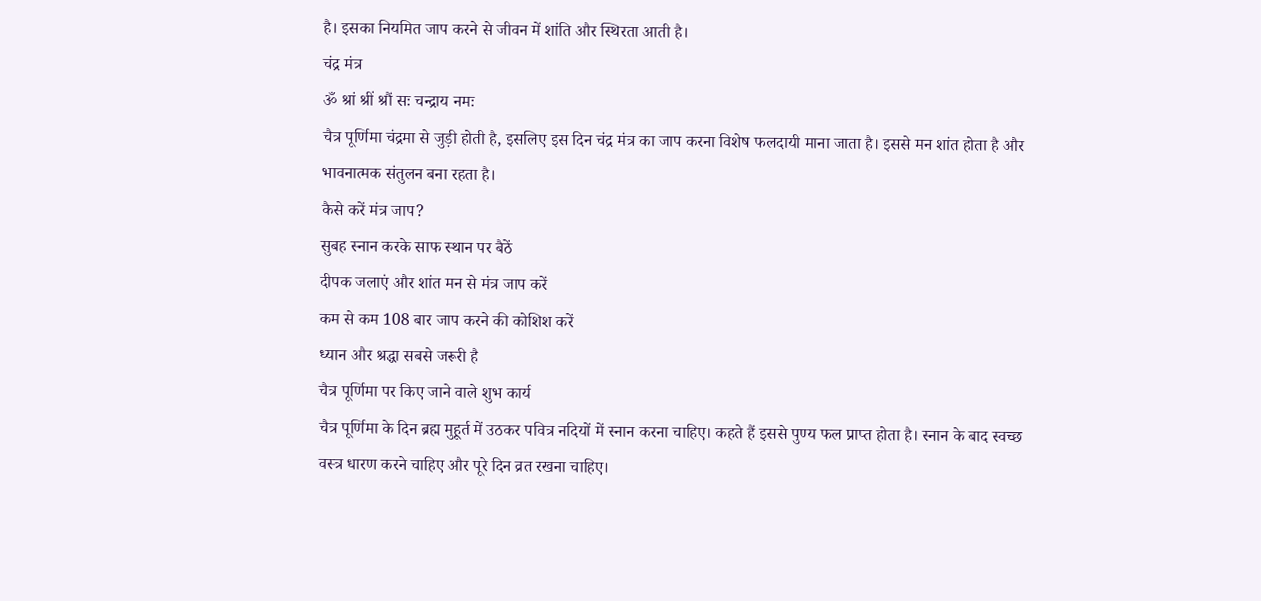है। इसका नियमित जाप करने से जीवन में शांति और स्थिरता आती है।
चंद्र मंत्र
ॐ श्रां श्रीं श्रौं सः चन्द्राय नमः
चैत्र पूर्णिमा चंद्रमा से जुड़ी होती है, इसलिए इस दिन चंद्र मंत्र का जाप करना विशेष फलदायी माना जाता है। इससे मन शांत होता है और भावनात्मक संतुलन बना रहता है।
कैसे करें मंत्र जाप?
सुबह स्नान करके साफ स्थान पर बैठें
दीपक जलाएं और शांत मन से मंत्र जाप करें
कम से कम 108 बार जाप करने की कोशिश करें
ध्यान और श्रद्धा सबसे जरूरी है
चैत्र पूर्णिमा पर किए जाने वाले शुभ कार्य
चैत्र पूर्णिमा के दिन ब्रह्म मुहूर्त में उठकर पवित्र नदियों में स्नान करना चाहिए। कहते हैं इससे पुण्य फल प्राप्त होता है। स्नान के बाद स्वच्छ वस्त्र धारण करने चाहिए और पूरे दिन व्रत रखना चाहिए।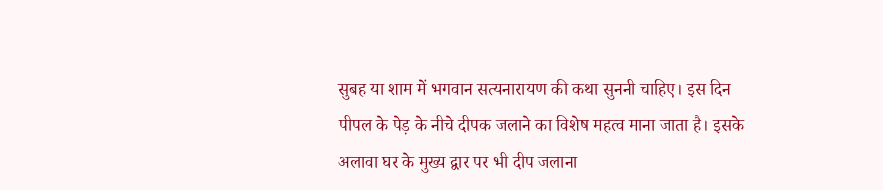सुबह या शाम में भगवान सत्यनारायण की कथा सुननी चाहिए। इस दिन पीपल के पेड़ के नीचे दीपक जलाने का विशेष महत्व माना जाता है। इसके अलावा घर के मुख्य द्वार पर भी दीप जलाना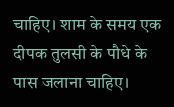चाहिए। शाम के समय एक दीपक तुलसी के पौधे के पास जलाना चाहिए।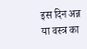इस दिन अन्न या वस्त्र का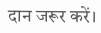दान जरूर करें।